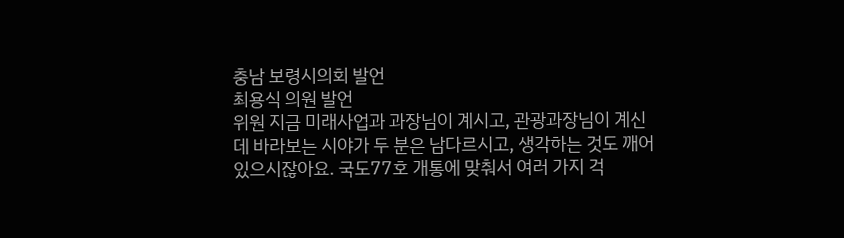충남 보령시의회 발언
최용식 의원 발언
위원 지금 미래사업과 과장님이 계시고, 관광과장님이 계신데 바라보는 시야가 두 분은 남다르시고, 생각하는 것도 깨어있으시잖아요. 국도77호 개통에 맞춰서 여러 가지 걱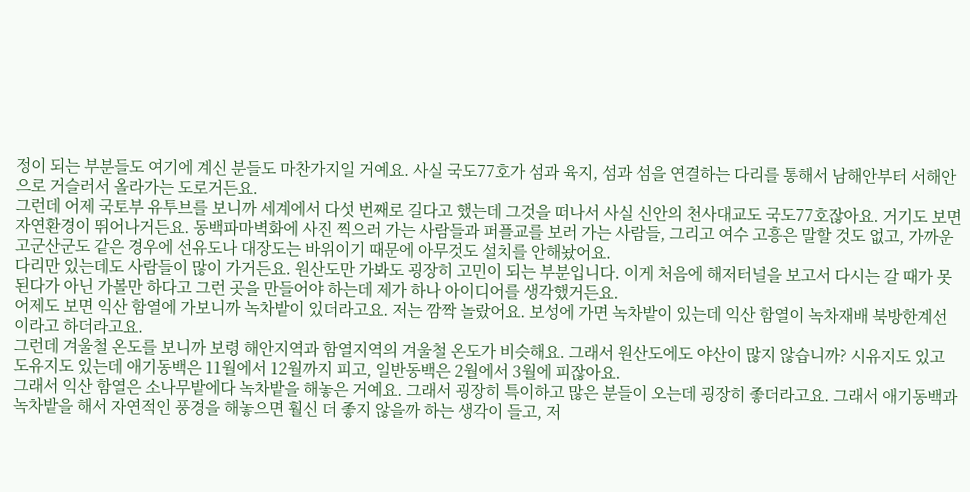정이 되는 부분들도 여기에 계신 분들도 마찬가지일 거예요. 사실 국도77호가 섬과 육지, 섬과 섬을 연결하는 다리를 통해서 남해안부터 서해안으로 거슬러서 올라가는 도로거든요.
그런데 어제 국토부 유투브를 보니까 세계에서 다섯 번째로 길다고 했는데 그것을 떠나서 사실 신안의 천사대교도 국도77호잖아요. 거기도 보면 자연환경이 뛰어나거든요. 동백파마벽화에 사진 찍으러 가는 사람들과 퍼플교를 보러 가는 사람들, 그리고 여수 고흥은 말할 것도 없고, 가까운 고군산군도 같은 경우에 선유도나 대장도는 바위이기 때문에 아무것도 설치를 안해놨어요.
다리만 있는데도 사람들이 많이 가거든요. 원산도만 가봐도 굉장히 고민이 되는 부분입니다. 이게 처음에 해저터널을 보고서 다시는 갈 때가 못된다가 아닌 가볼만 하다고 그런 곳을 만들어야 하는데 제가 하나 아이디어를 생각했거든요.
어제도 보면 익산 함열에 가보니까 녹차밭이 있더라고요. 저는 깜짝 놀랐어요. 보성에 가면 녹차밭이 있는데 익산 함열이 녹차재배 북방한계선이라고 하더라고요.
그런데 겨울철 온도를 보니까 보령 해안지역과 함열지역의 겨울철 온도가 비슷해요. 그래서 원산도에도 야산이 많지 않습니까? 시유지도 있고 도유지도 있는데 애기동백은 11월에서 12월까지 피고, 일반동백은 2월에서 3월에 피잖아요.
그래서 익산 함열은 소나무밭에다 녹차밭을 해놓은 거예요. 그래서 굉장히 특이하고 많은 분들이 오는데 굉장히 좋더라고요. 그래서 애기동백과 녹차밭을 해서 자연적인 풍경을 해놓으면 훨신 더 좋지 않을까 하는 생각이 들고, 저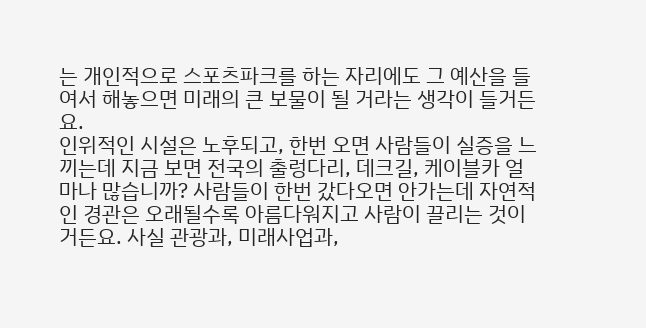는 개인적으로 스포츠파크를 하는 자리에도 그 예산을 들여서 해놓으면 미래의 큰 보물이 될 거라는 생각이 들거든요.
인위적인 시설은 노후되고, 한번 오면 사람들이 실증을 느끼는데 지금 보면 전국의 출렁다리, 데크길, 케이블카 얼마나 많습니까? 사람들이 한번 갔다오면 안가는데 자연적인 경관은 오래될수록 아름다워지고 사람이 끌리는 것이거든요. 사실 관광과, 미래사업과,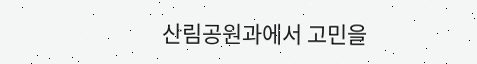산림공원과에서 고민을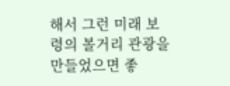해서 그런 미래 보령의 볼거리 관광을 만들었으면 좋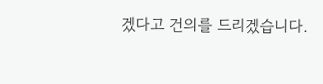겠다고 건의를 드리겠습니다.